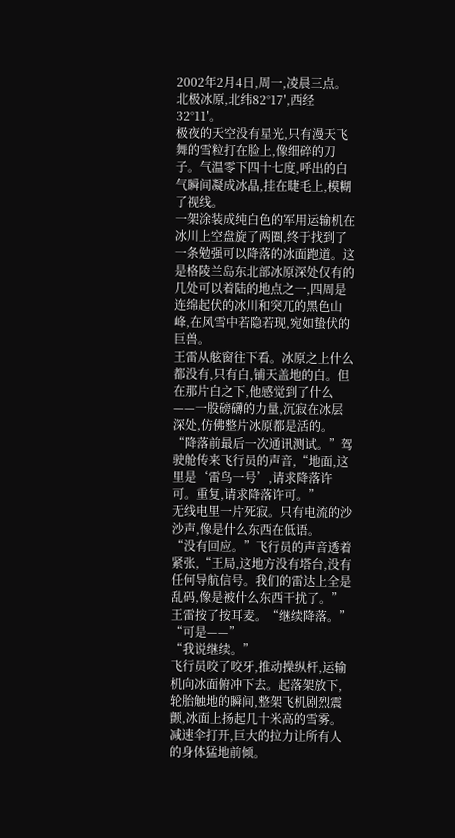2002年2月4日,周一,凌晨三点。
北极冰原,北纬82°17′,西经32°11′。
极夜的天空没有星光,只有漫天飞舞的雪粒打在脸上,像细碎的刀子。气温零下四十七度,呼出的白气瞬间凝成冰晶,挂在睫毛上,模糊了视线。
一架涂装成纯白色的军用运输机在冰川上空盘旋了两圈,终于找到了一条勉强可以降落的冰面跑道。这是格陵兰岛东北部冰原深处仅有的几处可以着陆的地点之一,四周是连绵起伏的冰川和突兀的黑色山峰,在风雪中若隐若现,宛如蛰伏的巨兽。
王雷从舷窗往下看。冰原之上什么都没有,只有白,铺天盖地的白。但在那片白之下,他感觉到了什么——一股磅礴的力量,沉寂在冰层深处,仿佛整片冰原都是活的。
“降落前最后一次通讯测试。”驾驶舱传来飞行员的声音,“地面,这里是‘雷鸟一号’,请求降落许可。重复,请求降落许可。”
无线电里一片死寂。只有电流的沙沙声,像是什么东西在低语。
“没有回应。”飞行员的声音透着紧张,“王局,这地方没有塔台,没有任何导航信号。我们的雷达上全是乱码,像是被什么东西干扰了。”
王雷按了按耳麦。“继续降落。”
“可是——”
“我说继续。”
飞行员咬了咬牙,推动操纵杆,运输机向冰面俯冲下去。起落架放下,轮胎触地的瞬间,整架飞机剧烈震颤,冰面上扬起几十米高的雪雾。减速伞打开,巨大的拉力让所有人的身体猛地前倾。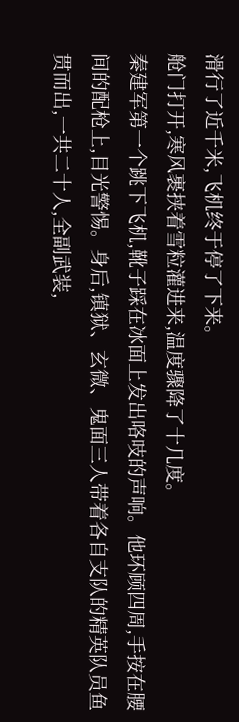滑行了近千米,飞机终于停了下来。
舱门打开,寒风裹挟着雪粒灌进来,温度骤降了十几度。
秦建军第一个跳下飞机,靴子踩在冰面上发出咯吱的声响。他环顾四周,手按在腰间的配枪上,目光警惕。身后,镇狱、玄微、鬼面三人带着各自支队的精英队员鱼贯而出,一共二十人,全副武装,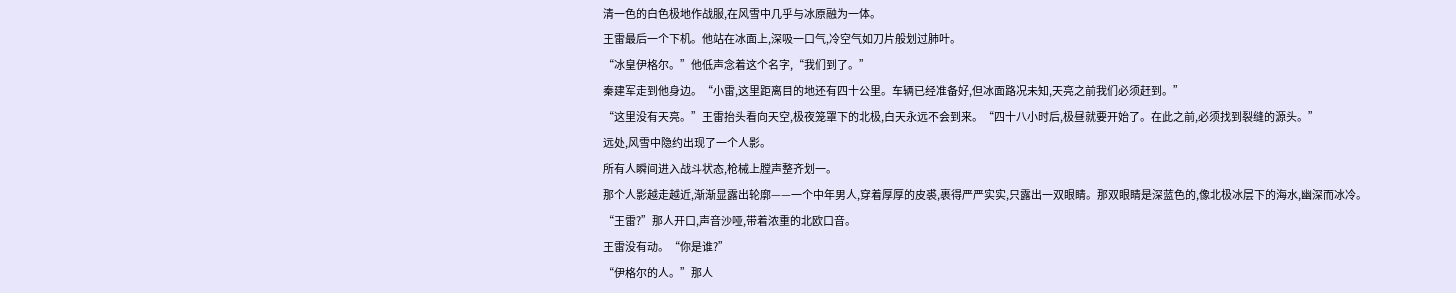清一色的白色极地作战服,在风雪中几乎与冰原融为一体。
王雷最后一个下机。他站在冰面上,深吸一口气,冷空气如刀片般划过肺叶。
“冰皇伊格尔。”他低声念着这个名字,“我们到了。”
秦建军走到他身边。“小雷,这里距离目的地还有四十公里。车辆已经准备好,但冰面路况未知,天亮之前我们必须赶到。”
“这里没有天亮。”王雷抬头看向天空,极夜笼罩下的北极,白天永远不会到来。“四十八小时后,极昼就要开始了。在此之前,必须找到裂缝的源头。”
远处,风雪中隐约出现了一个人影。
所有人瞬间进入战斗状态,枪械上膛声整齐划一。
那个人影越走越近,渐渐显露出轮廓——一个中年男人,穿着厚厚的皮裘,裹得严严实实,只露出一双眼睛。那双眼睛是深蓝色的,像北极冰层下的海水,幽深而冰冷。
“王雷?”那人开口,声音沙哑,带着浓重的北欧口音。
王雷没有动。“你是谁?”
“伊格尔的人。”那人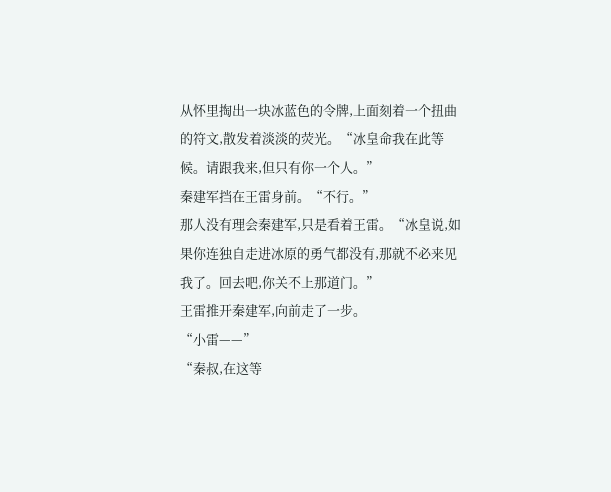从怀里掏出一块冰蓝色的令牌,上面刻着一个扭曲的符文,散发着淡淡的荧光。“冰皇命我在此等候。请跟我来,但只有你一个人。”
秦建军挡在王雷身前。“不行。”
那人没有理会秦建军,只是看着王雷。“冰皇说,如果你连独自走进冰原的勇气都没有,那就不必来见我了。回去吧,你关不上那道门。”
王雷推开秦建军,向前走了一步。
“小雷——”
“秦叔,在这等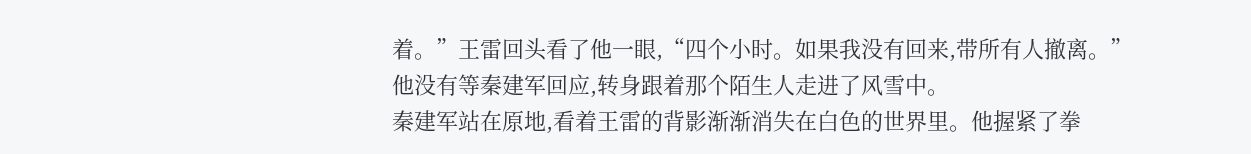着。”王雷回头看了他一眼,“四个小时。如果我没有回来,带所有人撤离。”
他没有等秦建军回应,转身跟着那个陌生人走进了风雪中。
秦建军站在原地,看着王雷的背影渐渐消失在白色的世界里。他握紧了拳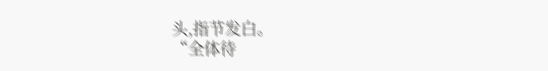头,指节发白。
“全体待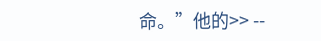命。”他的>> --